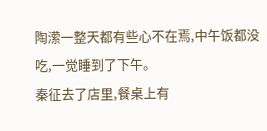陶潆一整天都有些心不在焉,中午饭都没吃,一觉睡到了下午。
秦征去了店里,餐桌上有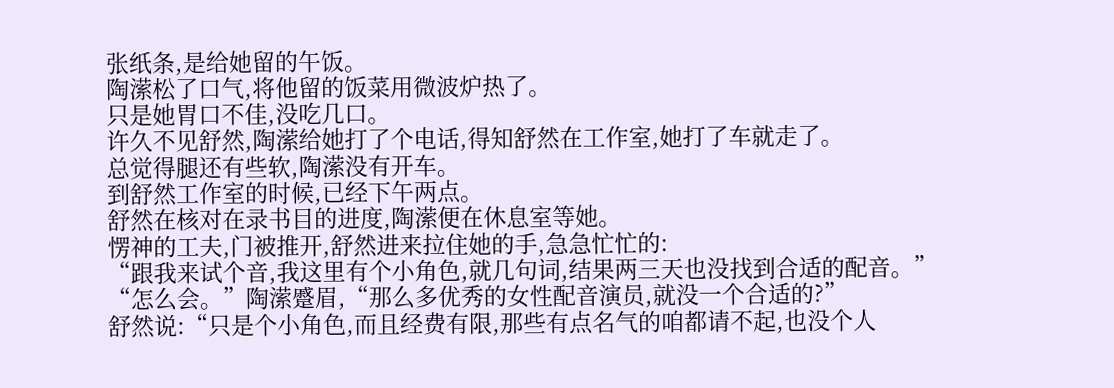张纸条,是给她留的午饭。
陶潆松了口气,将他留的饭菜用微波炉热了。
只是她胃口不佳,没吃几口。
许久不见舒然,陶潆给她打了个电话,得知舒然在工作室,她打了车就走了。
总觉得腿还有些软,陶潆没有开车。
到舒然工作室的时候,已经下午两点。
舒然在核对在录书目的进度,陶潆便在休息室等她。
愣神的工夫,门被推开,舒然进来拉住她的手,急急忙忙的:
“跟我来试个音,我这里有个小角色,就几句词,结果两三天也没找到合适的配音。”
“怎么会。”陶潆蹙眉,“那么多优秀的女性配音演员,就没一个合适的?”
舒然说:“只是个小角色,而且经费有限,那些有点名气的咱都请不起,也没个人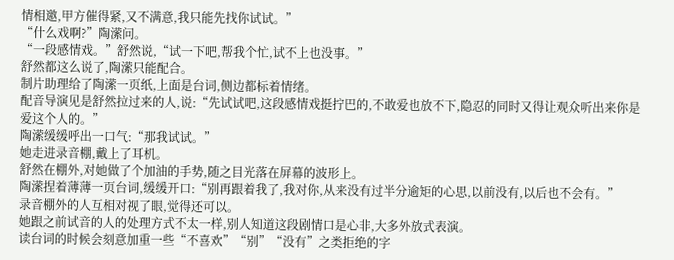情相邀,甲方催得紧,又不满意,我只能先找你试试。”
“什么戏啊?”陶潆问。
“一段感情戏。”舒然说,“试一下吧,帮我个忙,试不上也没事。”
舒然都这么说了,陶潆只能配合。
制片助理给了陶潆一页纸,上面是台词,侧边都标着情绪。
配音导演见是舒然拉过来的人,说:“先试试吧,这段感情戏挺拧巴的,不敢爱也放不下,隐忍的同时又得让观众听出来你是爱这个人的。”
陶潆缓缓呼出一口气:“那我试试。”
她走进录音棚,戴上了耳机。
舒然在棚外,对她做了个加油的手势,随之目光落在屏幕的波形上。
陶潆捏着薄薄一页台词,缓缓开口:“别再跟着我了,我对你,从来没有过半分逾矩的心思,以前没有,以后也不会有。”
录音棚外的人互相对视了眼,觉得还可以。
她跟之前试音的人的处理方式不太一样,别人知道这段剧情口是心非,大多外放式表演。
读台词的时候会刻意加重一些“不喜欢”“别”“没有”之类拒绝的字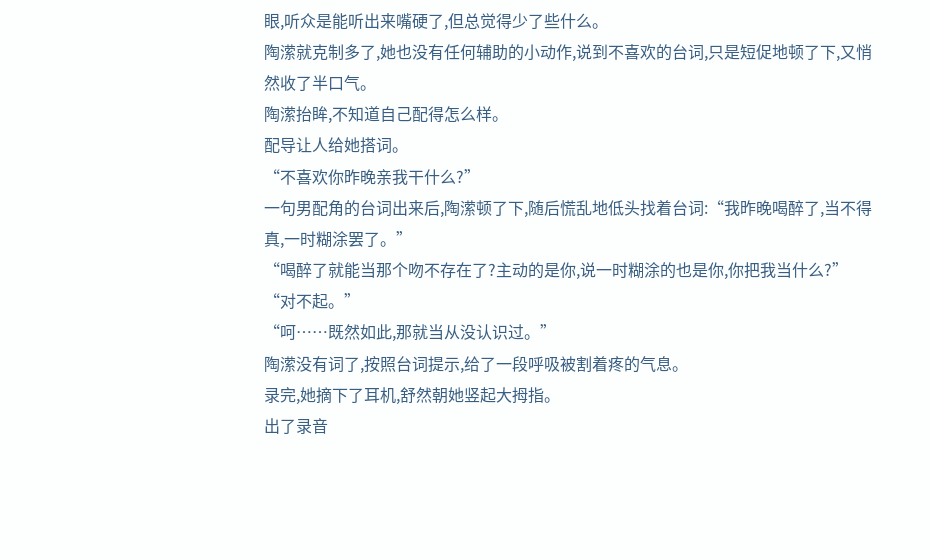眼,听众是能听出来嘴硬了,但总觉得少了些什么。
陶潆就克制多了,她也没有任何辅助的小动作,说到不喜欢的台词,只是短促地顿了下,又悄然收了半口气。
陶潆抬眸,不知道自己配得怎么样。
配导让人给她搭词。
“不喜欢你昨晚亲我干什么?”
一句男配角的台词出来后,陶潆顿了下,随后慌乱地低头找着台词:“我昨晚喝醉了,当不得真,一时糊涂罢了。”
“喝醉了就能当那个吻不存在了?主动的是你,说一时糊涂的也是你,你把我当什么?”
“对不起。”
“呵……既然如此,那就当从没认识过。”
陶潆没有词了,按照台词提示,给了一段呼吸被割着疼的气息。
录完,她摘下了耳机,舒然朝她竖起大拇指。
出了录音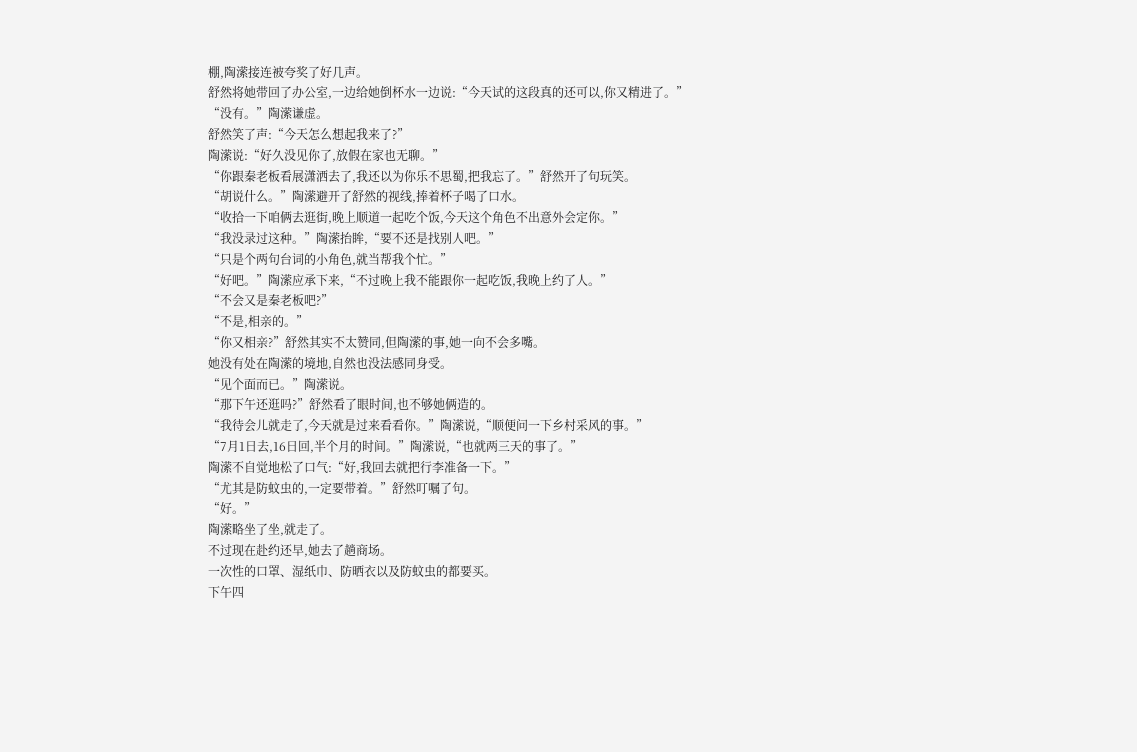棚,陶潆接连被夸奖了好几声。
舒然将她带回了办公室,一边给她倒杯水一边说:“今天试的这段真的还可以,你又精进了。”
“没有。”陶潆谦虚。
舒然笑了声:“今天怎么想起我来了?”
陶潆说:“好久没见你了,放假在家也无聊。”
“你跟秦老板看展潇洒去了,我还以为你乐不思蜀,把我忘了。”舒然开了句玩笑。
“胡说什么。”陶潆避开了舒然的视线,捧着杯子喝了口水。
“收拾一下咱俩去逛街,晚上顺道一起吃个饭,今天这个角色不出意外会定你。”
“我没录过这种。”陶潆抬眸,“要不还是找别人吧。”
“只是个两句台词的小角色,就当帮我个忙。”
“好吧。”陶潆应承下来,“不过晚上我不能跟你一起吃饭,我晚上约了人。”
“不会又是秦老板吧?”
“不是,相亲的。”
“你又相亲?”舒然其实不太赞同,但陶潆的事,她一向不会多嘴。
她没有处在陶潆的境地,自然也没法感同身受。
“见个面而已。”陶潆说。
“那下午还逛吗?”舒然看了眼时间,也不够她俩造的。
“我待会儿就走了,今天就是过来看看你。”陶潆说,“顺便问一下乡村采风的事。”
“7月1日去,16日回,半个月的时间。”陶潆说,“也就两三天的事了。”
陶潆不自觉地松了口气:“好,我回去就把行李准备一下。”
“尤其是防蚊虫的,一定要带着。”舒然叮嘱了句。
“好。”
陶潆略坐了坐,就走了。
不过现在赴约还早,她去了趟商场。
一次性的口罩、湿纸巾、防晒衣以及防蚊虫的都要买。
下午四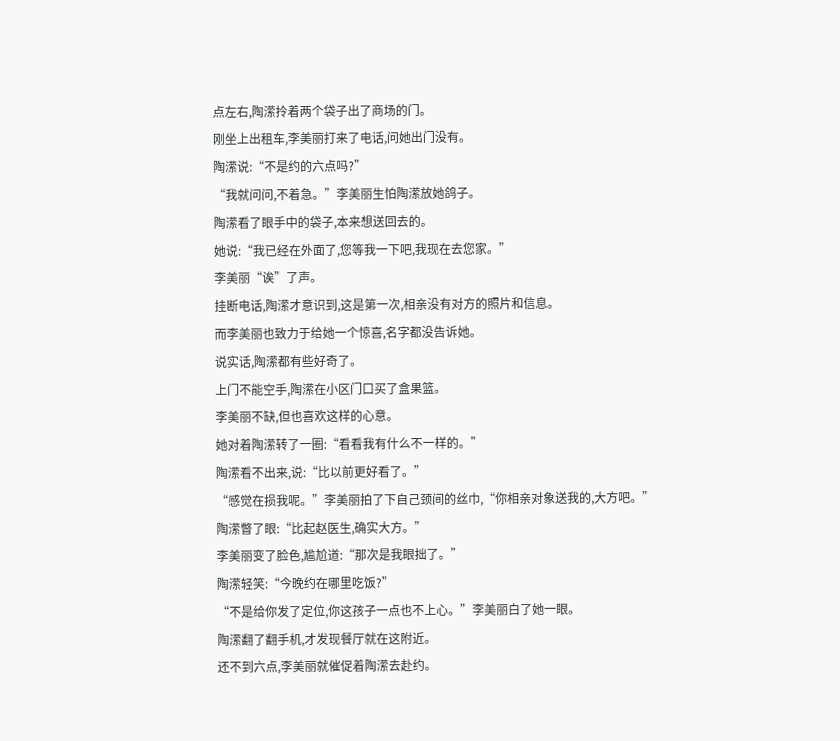点左右,陶潆拎着两个袋子出了商场的门。
刚坐上出租车,李美丽打来了电话,问她出门没有。
陶潆说:“不是约的六点吗?”
“我就问问,不着急。”李美丽生怕陶潆放她鸽子。
陶潆看了眼手中的袋子,本来想送回去的。
她说:“我已经在外面了,您等我一下吧,我现在去您家。”
李美丽“诶”了声。
挂断电话,陶潆才意识到,这是第一次,相亲没有对方的照片和信息。
而李美丽也致力于给她一个惊喜,名字都没告诉她。
说实话,陶潆都有些好奇了。
上门不能空手,陶潆在小区门口买了盒果篮。
李美丽不缺,但也喜欢这样的心意。
她对着陶潆转了一圈:“看看我有什么不一样的。”
陶潆看不出来,说:“比以前更好看了。”
“感觉在损我呢。”李美丽拍了下自己颈间的丝巾,“你相亲对象送我的,大方吧。”
陶潆瞥了眼:“比起赵医生,确实大方。”
李美丽变了脸色,尴尬道:“那次是我眼拙了。”
陶潆轻笑:“今晚约在哪里吃饭?”
“不是给你发了定位,你这孩子一点也不上心。”李美丽白了她一眼。
陶潆翻了翻手机,才发现餐厅就在这附近。
还不到六点,李美丽就催促着陶潆去赴约。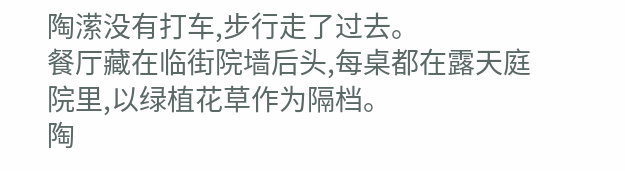陶潆没有打车,步行走了过去。
餐厅藏在临街院墙后头,每桌都在露天庭院里,以绿植花草作为隔档。
陶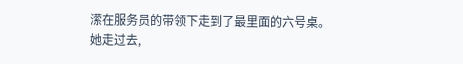潆在服务员的带领下走到了最里面的六号桌。
她走过去,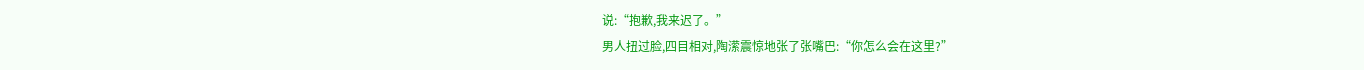说:“抱歉,我来迟了。”
男人扭过脸,四目相对,陶潆震惊地张了张嘴巴:“你怎么会在这里?”